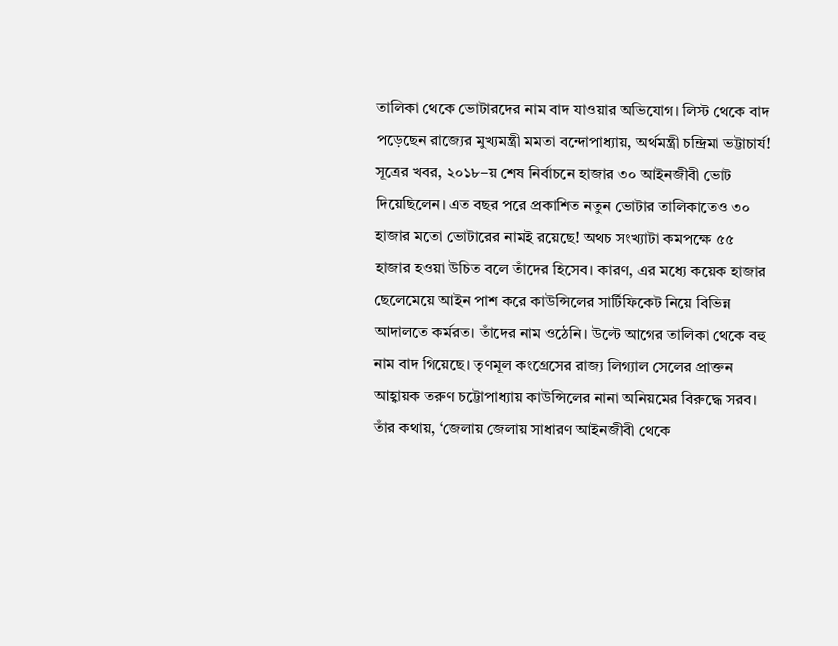তালিকা থেকে ভোটারদের নাম বাদ যাওয়ার অভিযোগ। লিস্ট থেকে বাদ পড়েছেন রাজ্যের মুখ্যমন্ত্রী মমতা বন্দোপাধ্যায়, অর্থমন্ত্রী চন্দ্রিমা ভট্টাচার্য! সূত্রের খবর, ২০১৮–য় শেষ নির্বাচনে হাজার ৩০ আইনজীবী ভোট দিয়েছিলেন। এত বছর পরে প্রকাশিত নতুন ভোটার তালিকাতেও ৩০ হাজার মতো ভোটারের নামই রয়েছে! অথচ সংখ্যাটা কমপক্ষে ৫৫ হাজার হওয়া উচিত বলে তাঁদের হিসেব। কারণ, এর মধ্যে কয়েক হাজার ছেলেমেয়ে আইন পাশ করে কাউন্সিলের সার্টিফিকেট নিয়ে বিভিন্ন আদালতে কর্মরত। তাঁদের নাম ওঠেনি। উল্টে আগের তালিকা থেকে বহু নাম বাদ গিয়েছে। তৃণমূল কংগ্রেসের রাজ্য লিগ্যাল সেলের প্রাক্তন আহ্বায়ক তরুণ চট্টোপাধ্যায় কাউন্সিলের নানা অনিয়মের বিরুদ্ধে সরব। তাঁর কথায়, ‘জেলায় জেলায় সাধারণ আইনজীবী থেকে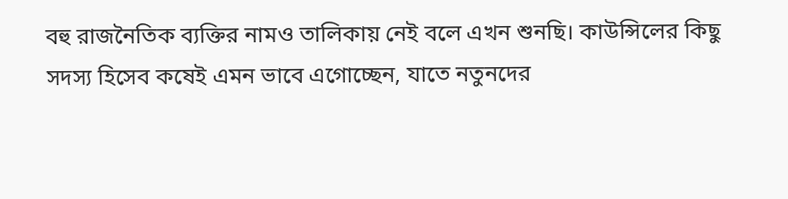বহু রাজনৈতিক ব্যক্তির নামও তালিকায় নেই বলে এখন শুনছি। কাউন্সিলের কিছু সদস্য হিসেব কষেই এমন ভাবে এগোচ্ছেন, যাতে নতুনদের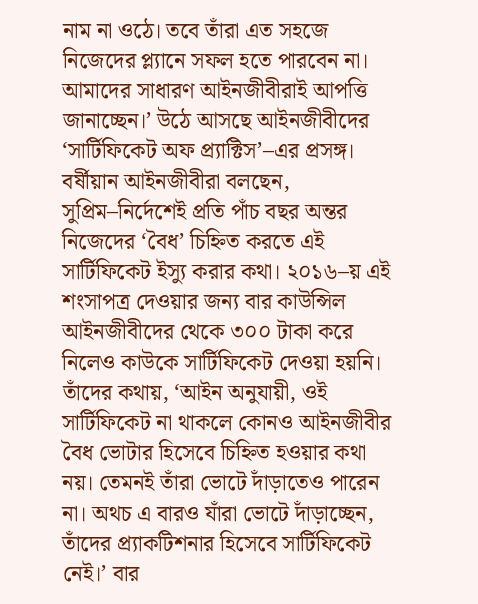নাম না ওঠে। তবে তাঁরা এত সহজে নিজেদের প্ল্যানে সফল হতে পারবেন না। আমাদের সাধারণ আইনজীবীরাই আপত্তি জানাচ্ছেন।’ উঠে আসছে আইনজীবীদের ‘সার্টিফিকেট অফ প্র্যাক্টিস’–এর প্রসঙ্গ। বর্ষীয়ান আইনজীবীরা বলছেন, সুপ্রিম–নির্দেশেই প্রতি পাঁচ বছর অন্তর নিজেদের ‘বৈধ’ চিহ্নিত করতে এই সার্টিফিকেট ইস্যু করার কথা। ২০১৬–য় এই শংসাপত্র দেওয়ার জন্য বার কাউন্সিল আইনজীবীদের থেকে ৩০০ টাকা করে নিলেও কাউকে সার্টিফিকেট দেওয়া হয়নি। তাঁদের কথায়, ‘আইন অনুযায়ী, ওই সার্টিফিকেট না থাকলে কোনও আইনজীবীর বৈধ ভোটার হিসেবে চিহ্নিত হওয়ার কথা নয়। তেমনই তাঁরা ভোটে দাঁড়াতেও পারেন না। অথচ এ বারও যাঁরা ভোটে দাঁড়াচ্ছেন, তাঁদের প্র্যাকটিশনার হিসেবে সার্টিফিকেট নেই।’ বার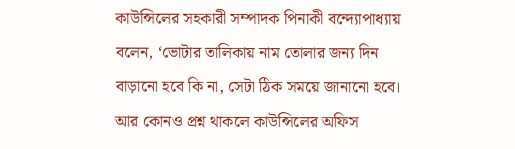কাউন্সিলের সহকারী সম্পাদক পিনাকী বন্দ্যোপাধ্যায় বলেন, ‘ভোটার তালিকায় নাম তোলার জন্য দিন বাড়ানো হবে কি না, সেটা ঠিক সময়ে জানানো হবে। আর কোনও প্রশ্ন থাকলে কাউন্সিলের অফিস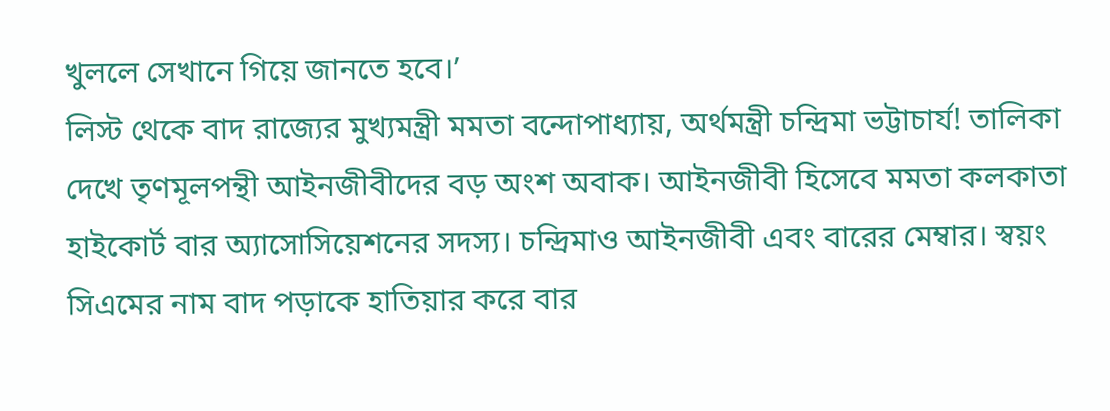খুললে সেখানে গিয়ে জানতে হবে।’
লিস্ট থেকে বাদ রাজ্যের মুখ্যমন্ত্রী মমতা বন্দোপাধ্যায়, অর্থমন্ত্রী চন্দ্রিমা ভট্টাচার্য! তালিকা দেখে তৃণমূলপন্থী আইনজীবীদের বড় অংশ অবাক। আইনজীবী হিসেবে মমতা কলকাতা হাইকোর্ট বার অ্যাসোসিয়েশনের সদস্য। চন্দ্রিমাও আইনজীবী এবং বারের মেম্বার। স্বয়ং সিএমের নাম বাদ পড়াকে হাতিয়ার করে বার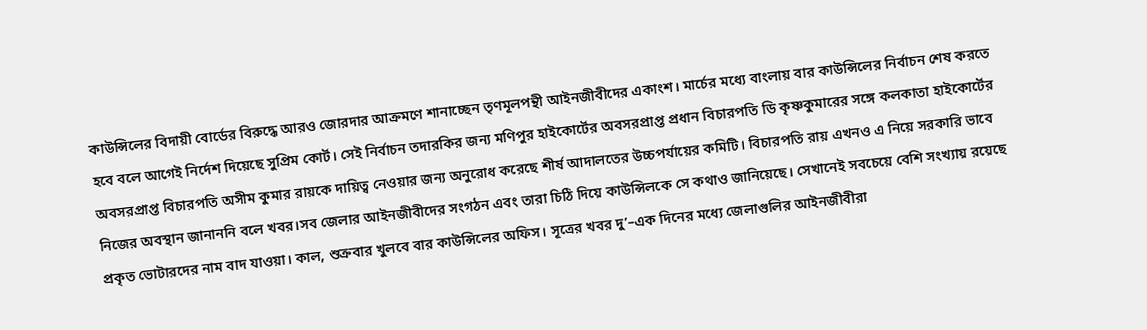কাউন্সিলের বিদায়ী বোর্ডের বিরুদ্ধে আরও জোরদার আক্রমণে শানাচ্ছেন তৃণমূলপন্থী আইনজীবীদের একাংশ। মার্চের মধ্যে বাংলায় বার কাউন্সিলের নির্বাচন শেষ করতে হবে বলে আগেই নির্দেশ দিয়েছে সুপ্রিম কোর্ট। সেই নির্বাচন তদারকির জন্য মণিপুর হাইকোর্টের অবসরপ্রাপ্ত প্রধান বিচারপতি ডি কৃষ্ণকুমারের সঙ্গে কলকাতা হাইকোর্টের অবসরপ্রাপ্ত বিচারপতি অসীম কুমার রায়কে দায়িত্ব নেওয়ার জন্য অনুরোধ করেছে শীর্ষ আদালতের উচ্চপর্যায়ের কমিটি। বিচারপতি রায় এখনও এ নিয়ে সরকারি ভাবে নিজের অবস্থান জানাননি বলে খবর।সব জেলার আইনজীবীদের সংগঠন এবং তারা চিঠি দিয়ে কাউন্সিলকে সে কথাও জানিয়েছে। সেখানেই সবচেয়ে বেশি সংখ্যায় রয়েছে প্রকৃত ভোটারদের নাম বাদ যাওয়া। কাল, শুক্রবার খুলবে বার কাউন্সিলের অফিস। সূত্রের খবর দু’–এক দিনের মধ্যে জেলাগুলির আইনজীবীরা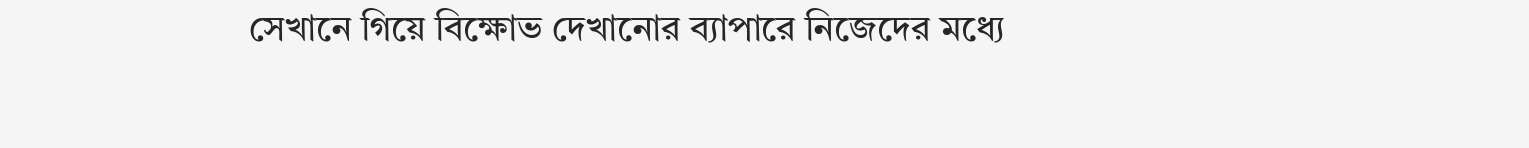সেখানে গিয়ে বিক্ষোভ দেখানোর ব্যাপারে নিজেদের মধ্যে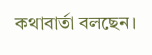কথাবার্তা বলছেন।